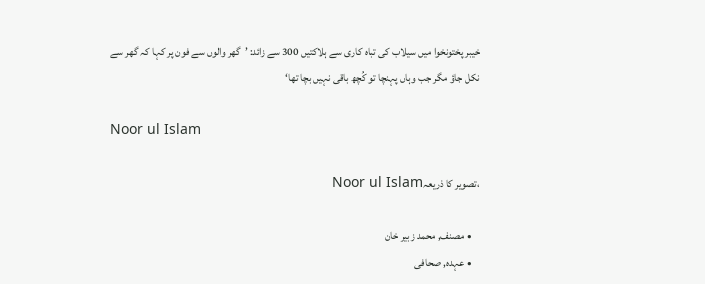خیبر پختونخوا میں سیلاب کی تباہ کاری سے ہلاکتیں 300 سے زائد: ’گھر والوں سے فون پر کہا کہ گھر سے نکل جاؤ مگر جب وہاں پہنچا تو کُچھ باقی نہیں بچا تھا‘

Noor ul Islam

،تصویر کا ذریعہNoor ul Islam

    • مصنف, محمد زبیر خان
    • عہدہ, صحافی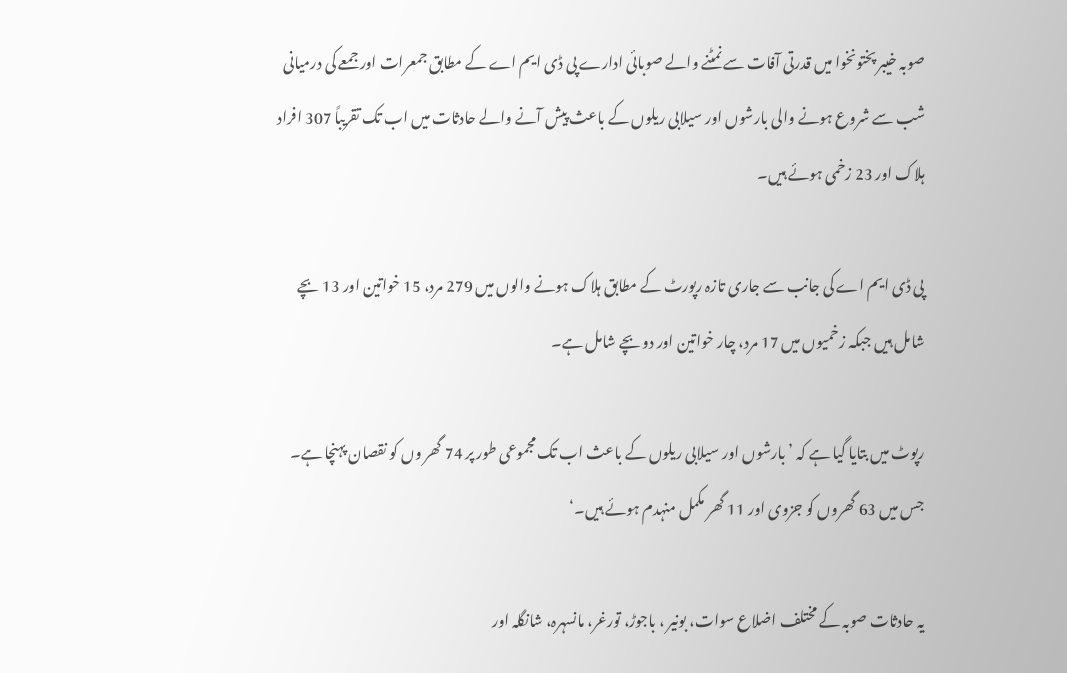صوبہ خیبر پختونخوا میں قدرتی آفات سے نمٹنے والے صوبائی ادارے پی ڈی ایم اے کے مطابق جمعرات اور جمعے کی درمیانی شب سے شروع ہونے والی بارشوں اور سیلابی ریلوں کے باعث پیش آنے والے حادثات میں اب تک تقریباً 307 افراد ہلاک اور 23 زخمی ہوئے ہیں۔

پی ڈی ایم اے کی جانب سے جاری تازہ رپورٹ کے مطابق ہلاک ہونے والوں میں 279 مرد، 15 خواتین اور 13 بچے شامل ہیں جبکہ زخمیوں میں 17 مرد، چار خواتین اور دو بچے شامل ہے۔

رپوٹ میں بتایا گیا ہے کہ ’بارشوں اور سیلابی ریلوں کے باعث اب تک مجموعی طور پر 74 گھر وں کو نقصان پہنچا ہے۔ جس میں 63 گھروں کو جزوی اور 11 گھر مکمل منہدم ہوئے ہیں۔‘

یہ حادثات صوبہ کے مختلف اضلاع سوات، بونیر ، باجوڑ، تورغر، مانسہرہ، شانگلہ اور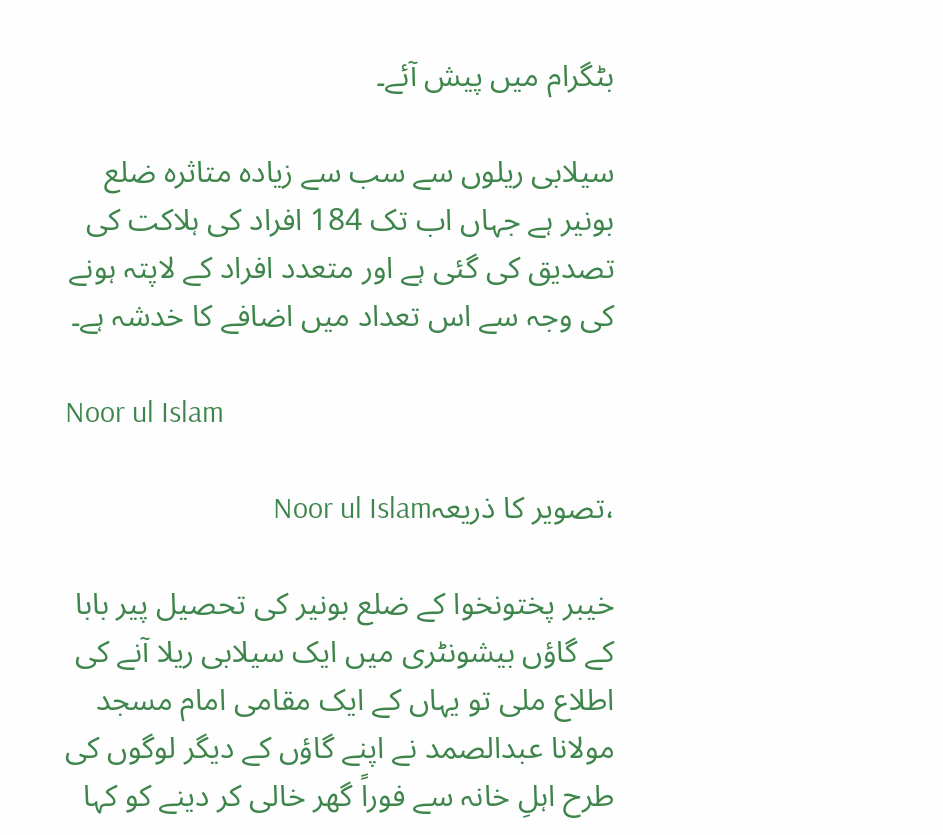بٹگرام میں پیش آئے۔

سیلابی ریلوں سے سب سے زیادہ متاثرہ ضلع بونیر ہے جہاں اب تک 184 افراد کی ہلاکت کی تصدیق کی گئی ہے اور متعدد افراد کے لاپتہ ہونے کی وجہ سے اس تعداد میں اضافے کا خدشہ ہے۔

Noor ul Islam

،تصویر کا ذریعہNoor ul Islam

خیبر پختونخوا کے ضلع بونیر کی تحصیل پیر بابا کے گاؤں بیشونٹری میں ایک سیلابی ریلا آنے کی اطلاع ملی تو یہاں کے ایک مقامی امام مسجد مولانا عبدالصمد نے اپنے گاؤں کے دیگر لوگوں کی طرح اہلِ خانہ سے فوراً گھر خالی کر دینے کو کہا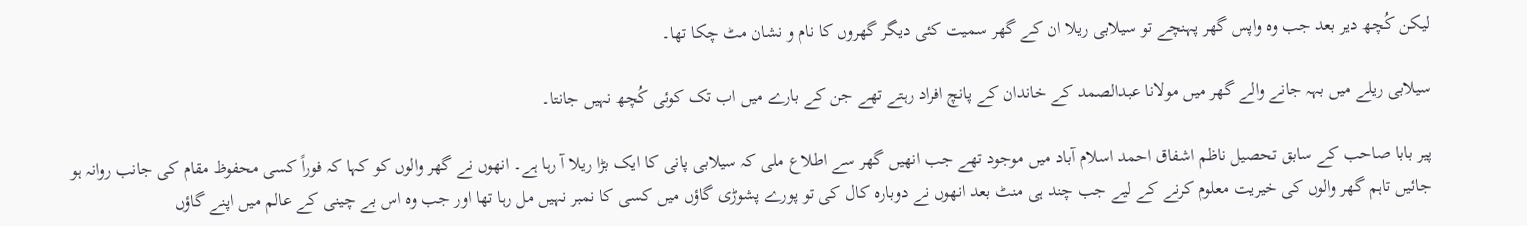لیکن کُچھ دیر بعد جب وہ واپس گھر پہنچے تو سیلابی ریلا ان کے گھر سمیت کئی دیگر گھروں کا نام و نشان مٹ چکا تھا۔

سیلابی ریلے میں بہہ جانے والے گھر میں مولانا عبدالصمد کے خاندان کے پانچ افراد رہتے تھے جن کے بارے میں اب تک کوئی کُچھ نہیں جانتا۔

پیر بابا صاحب کے سابق تحصیل ناظم اشفاق احمد اسلام آباد میں موجود تھے جب انھیں گھر سے اطلاع ملی کہ سیلابی پانی کا ایک بڑا ریلا آ رہا ہے۔ انھوں نے گھر والوں کو کہا کہ فوراً کسی محفوظ مقام کی جانب روانہ ہو جائیں تاہم گھر والوں کی خیریت معلوم کرنے کے لیے جب چند ہی منٹ بعد انھوں نے دوبارہ کال کی تو پورے پشوڑی گاؤں میں کسی کا نمبر نہیں مل رہا تھا اور جب وہ اس بے چینی کے عالم میں اپنے گاؤں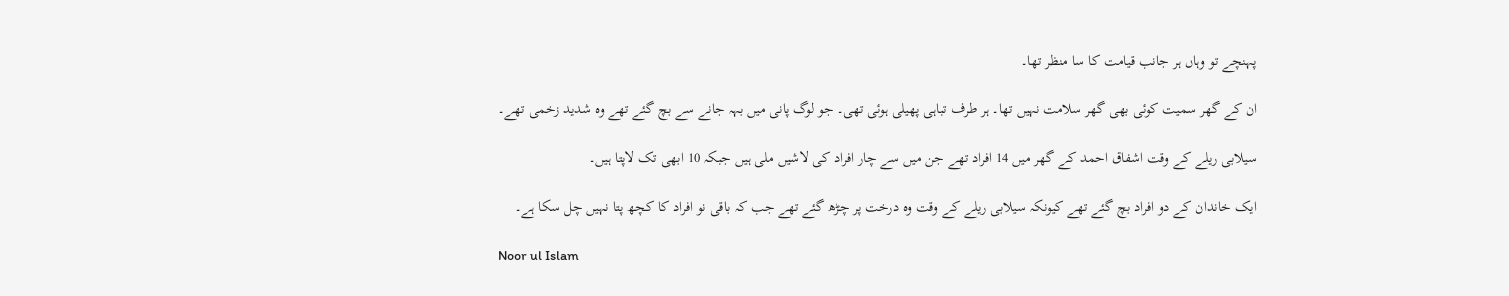پہنچے تو وہاں ہر جانب قیامت کا سا منظر تھا۔

ان کے گھر سمیت کوئی بھی گھر سلامت نہیں تھا۔ ہر طرف تباہی پھیلی ہوئی تھی۔ جو لوگ پانی میں بہہ جانے سے بچ گئے تھے وہ شدید زخمی تھے۔

سیلابی ریلے کے وقت اشفاق احمد کے گھر میں 14 افراد تھے جن میں سے چار افراد کی لاشیں ملی ہیں جبکہ 10 ابھی تک لاپتا ہیں۔

ایک خاندان کے دو افراد بچ گئے تھے کیونکہ سیلابی ریلے کے وقت وہ درخت پر چڑھ گئے تھے جب کہ باقی نو افراد کا کچھ پتا نہیں چل سکا ہے۔

Noor ul Islam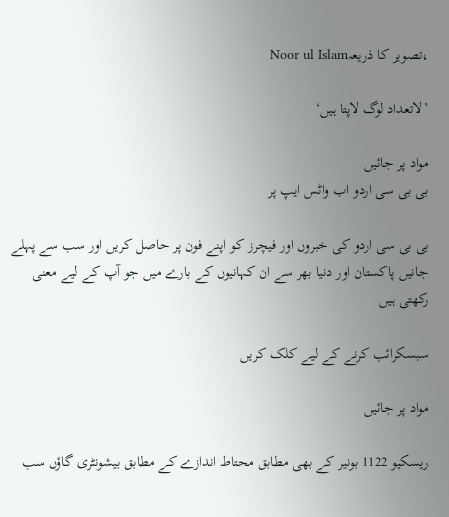،تصویر کا ذریعہNoor ul Islam

’لاتعداد لوگ لاپتا ہیں‘

مواد پر جائیں
بی بی سی اردو اب واٹس ایپ پر

بی بی سی اردو کی خبروں اور فیچرز کو اپنے فون پر حاصل کریں اور سب سے پہلے جانیں پاکستان اور دنیا بھر سے ان کہانیوں کے بارے میں جو آپ کے لیے معنی رکھتی ہیں

سبسکرائب کرنے کے لیے کلک کریں

مواد پر جائیں

ریسکیو 1122 بونیر کے بھی مطابق محتاط اندازے کے مطابق بیشونٹری گاؤں سب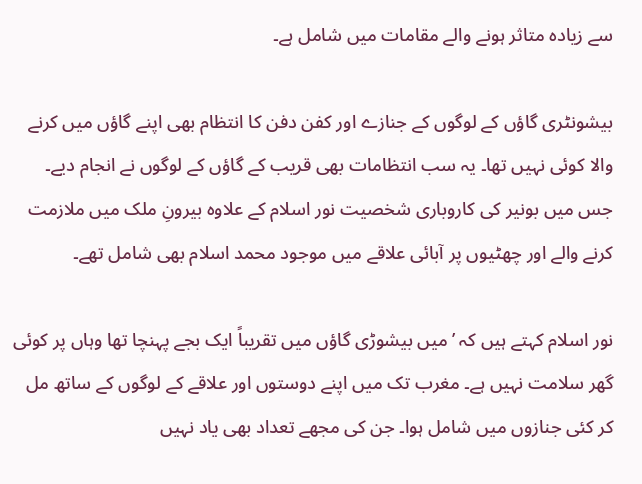سے زیادہ متاثر ہونے والے مقامات میں شامل ہے۔

بیشونٹری گاؤں کے لوگوں کے جنازے اور کفن دفن کا انتظام بھی اپنے گاؤں میں کرنے والا کوئی نہیں تھا۔ یہ سب انتظامات بھی قریب کے گاؤں کے لوگوں نے انجام دیے۔ جس میں بونیر کی کاروباری شخصیت نور اسلام کے علاوہ بیرونِ ملک میں ملازمت کرنے والے اور چھٹیوں پر آبائی علاقے میں موجود محمد اسلام بھی شامل تھے۔

نور اسلام کہتے ہیں کہ ’میں بیشوڑی گاؤں میں تقریباً ایک بجے پہنچا تھا وہاں پر کوئی گھر سلامت نہیں ہے۔ مغرب تک میں اپنے دوستوں اور علاقے کے لوگوں کے ساتھ مل کر کئی جنازوں میں شامل ہوا۔ جن کی مجھے تعداد بھی یاد نہیں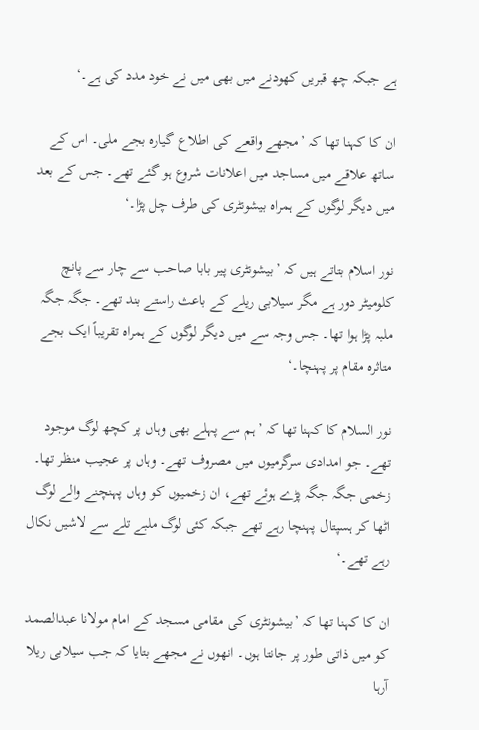ہے جبکہ چھ قبریں کھودنے میں بھی میں نے خود مدد کی ہے۔‘

ان کا کہنا تھا کہ ’مجھے واقعے کی اطلاع گیارہ بجے ملی۔ اس کے ساتھ علاقے میں مساجد میں اعلانات شروع ہو گئے تھے۔ جس کے بعد میں دیگر لوگوں کے ہمراہ بیشونٹری کی طرف چل پڑا۔‘

نور اسلام بتاتے ہیں کہ ’بیشونٹری پیر بابا صاحب سے چار سے پانچ کلومیٹر دور ہے مگر سیلابی ریلے کے باعث راستے بند تھے۔ جگہ جگہ ملبہ پڑا ہوا تھا۔ جس وجہ سے میں دیگر لوگوں کے ہمراہ تقریباً ایک بجے متاثرہ مقام پر پہنچا۔‘

نور السلام کا کہنا تھا کہ ’ہم سے پہلے بھی وہاں پر کچھ لوگ موجود تھے۔ جو امدادی سرگرمیوں میں مصروف تھے۔ وہاں پر عجیب منظر تھا۔ زخمی جگہ جگہ پڑے ہوئے تھے، ان زخمیوں کو وہاں پہنچنے والے لوگ اٹھا کر ہسپتال پہنچا رہے تھے جبکہ کئی لوگ ملبے تلے سے لاشیں نکال رہے تھے۔‘

ان کا کہنا تھا کہ ’بیشونٹری کی مقامی مسجد کے امام مولانا عبدالصمد کو میں ذاتی طور پر جانتا ہوں۔ انھوں نے مجھے بتایا کہ جب سیلابی ریلا آرہا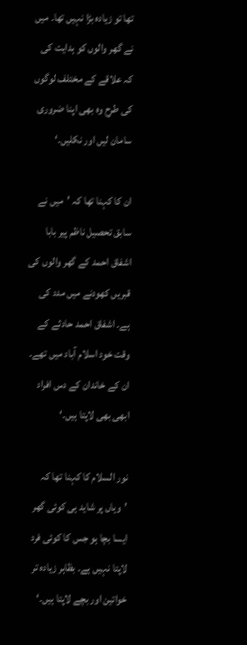تھا تو زیادہ بڑا نہیں تھا۔ میں نے گھر والوں کو ہدایت کی کہ علاقے کے مختلف لوگوں کی طرح وہ بھی اپنا ضروری سامان لیں اور نکلیں۔‘

ان کا کہنا تھا کہ ’میں نے سابق تحصیل ناظم پیر بابا اشفاق احمد کے گھر والوں کی قبریں کھودنے میں مدد کی ہے۔ اشفاق احمد حادثے کے وقت خود اسلام آباد میں تھے۔ ان کے خاندان کے دس افراد ابھی بھی لاپتا ہیں۔‘

نور السلام کا کہنا تھا کہ ’وہاں پر شاید ہی کوئی گھر ایسا بچا ہو جس کا کوئی فرد لاپتا نہیں ہے۔ بظاہر زیادہ تر خواتین اور بچے لاپتا ہیں۔‘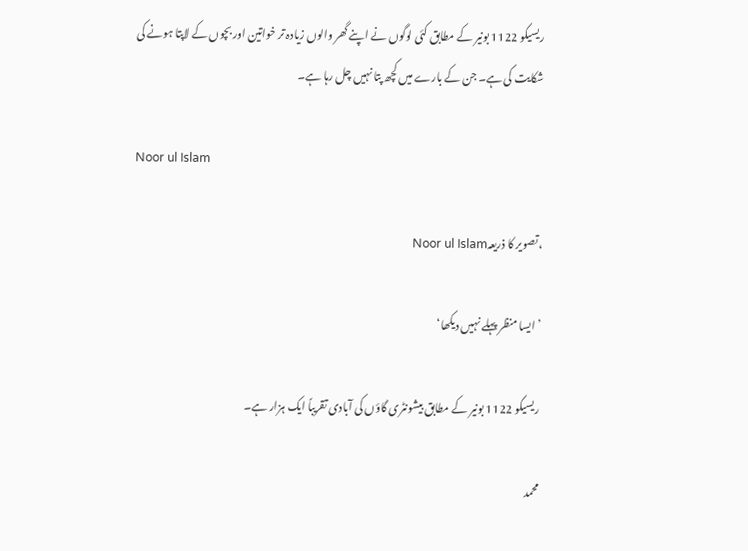ریسیکو 1122 بونیر کے مطابق کئی لوگوں نے اپنے گھر والوں زیادہ تر خواتین اور بچوں کے لاپتا ہونے کی شکایت کی ہے۔ جن کے بارے میں کچھ پتا نہیں چل رہا ہے۔

Noor ul Islam

،تصویر کا ذریعہNoor ul Islam

’ایسا منظر پہلے نہیں دیکھا‘

ریسیکو 1122 بونیر کے مطابق بیشونٹری گاؤں کی آبادی تقریباً ایک ہزار ہے۔

محمد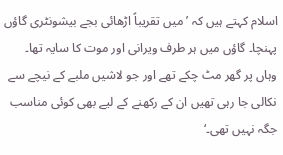اسلام کہتے ہیں کہ ’میں تقریباً اڑھائی بجے بیشونٹری گاؤں پہنچا۔ گاؤں میں ہر طرف ویرانی اور موت کا سایہ تھا۔ وہاں پر گھر مٹ چکے تھے اور جو لاشیں ملبے کے نیچے سے نکالی جا رہی تھیں ان کے رکھنے کے لیے بھی کوئی مناسب جگہ نہیں تھی۔‘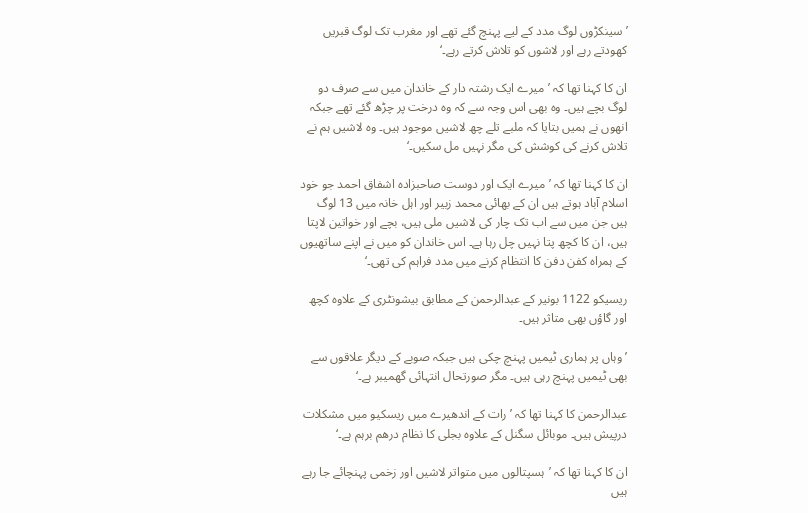’سینکڑوں لوگ مدد کے لیے پہنچ گئے تھے اور مغرب تک لوگ قبریں کھودتے رہے اور لاشوں کو تلاش کرتے رہے۔‘

ان کا کہنا تھا کہ ’میرے ایک رشتہ دار کے خاندان میں سے صرف دو لوگ بچے ہیں۔ وہ بھی اس وجہ سے کہ وہ درخت پر چڑھ گئے تھے جبکہ انھوں نے ہمیں بتایا کہ ملبے تلے چھ لاشیں موجود ہیں۔ وہ لاشیں ہم نے تلاش کرنے کی کوشش کی مگر نہیں مل سکیں۔‘

ان کا کہنا تھا کہ ’میرے ایک اور دوست صاحبزادہ اشفاق احمد جو خود اسلام آباد ہوتے ہیں ان کے بھائی محمد زبیر اور اہل خانہ میں 13 لوگ ہیں جن میں سے اب تک چار کی لاشیں ملی ہیں، بچے اور خواتین لاپتا ہیں، ان کا کچھ پتا نہیں چل رہا ہے۔ اس خاندان کو میں نے اپنے ساتھیوں کے ہمراہ کفن دفن کا انتظام کرنے میں مدد فراہم کی تھی۔‘

ریسیکو 1122 بونیر کے عبدالرحمن کے مطابق بیشونٹری کے علاوہ کچھ اور گاؤں بھی متاثر ہیں۔

’وہاں پر ہماری ٹیمیں پہنچ چکی ہیں جبکہ صوبے کے دیگر علاقوں سے بھی ٹیمیں پہنچ رہی ہیں۔ مگر صورتحال انتہائی گھمیبر ہے۔‘

عبدالرحمن کا کہنا تھا کہ ’رات کے اندھیرے میں ریسکیو میں مشکلات درپیش ہیں۔ موبائل سگنل کے علاوہ بجلی کا نظام درھم برہم ہے۔‘

ان کا کہنا تھا کہ ’ہسپتالوں میں متواتر لاشیں اور زخمی پہنچائے جا رہے ہیں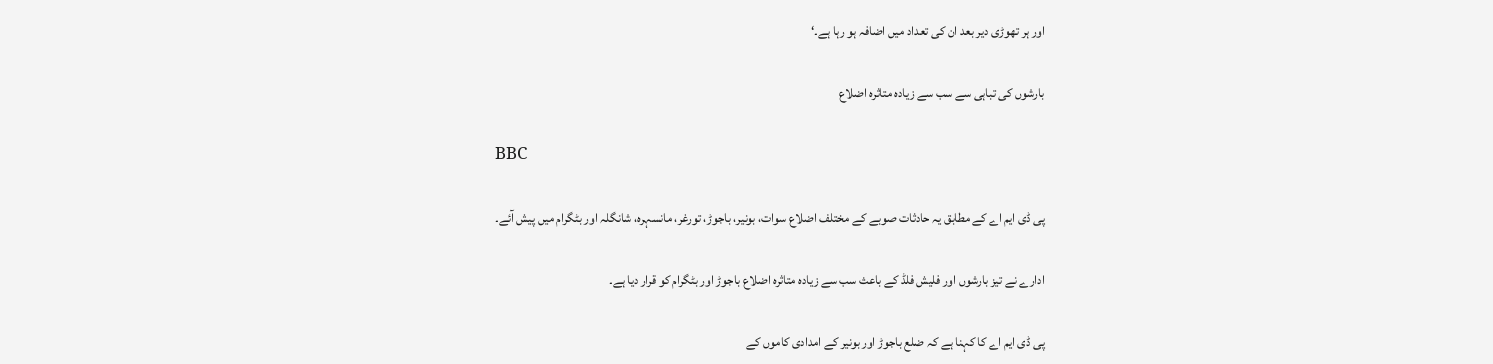اور ہر تھوڑی دیر بعد ان کی تعداد میں اضافہ ہو رہا ہے۔‘

بارشوں کی تباہی سے سب سے زیادہ متاثرہ اضلاع

BBC

پی ڈی ایم اے کے مطابق یہ حادثات صوبے کے مختلف اضلاع سوات، بونیر، باجوڑ، تورغر، مانسہرہ، شانگلہ اور بٹگرام میں پیش آئے۔

ادارے نے تیز بارشوں اور فلیش فلڈ كے باعث سب سے زیادہ متاثرہ اضلاع باجوڑ اور بٹگرام کو قرار دیا ہے۔

پی ڈی ایم اے کا کہنا ہے کہ ضلع باجوڑ اور بونیر کے امدادی کاموں کے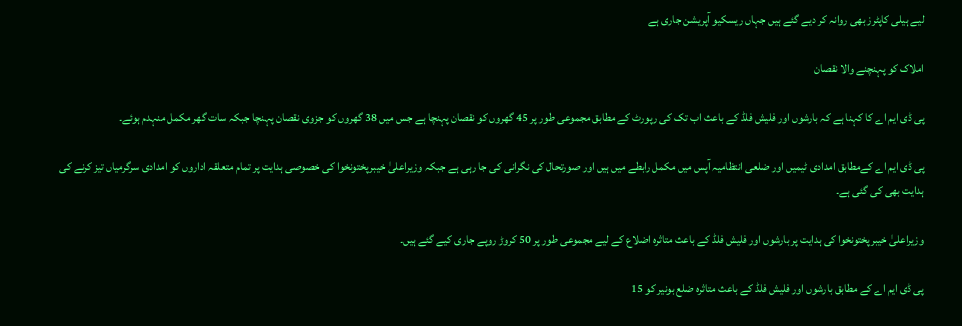لیے ہیلی کاپٹرز بھی روانہ کر دیے گئے ہیں جہاں ریسکیو آپریشن جاری ہے

املاک کو پہنچنے والا نقصان

پی ڈی ایم اے کا کہنا ہے کہ بارشوں اور فلیش فلڈ کے باعث اب تک کی رپورٹ کے مطابق مجموعی طور پر 45 گھروں کو نقصان پہنچا ہے جس میں 38 گھروں کو جزوی نقصان پہنچا جبکہ سات گھر مکمل منہدم ہوئے۔

پی ڈی ایم اے کےمطابق امدادی ٹیمیں اور ضلعی انتظامیہ آپس میں مكمل رابطے میں ہیں اور صورتحال كی نگرانی كی جا رہی ہے جبکہ وزیراعلیٰ خیبرپختونخوا کی خصوصی ہدایت پر تمام متعلقہ اداروں كو امدادی سرگرمیاں تیز كرنے كی ہدایت بھی کی گئی ہے۔

وزیراعلیٰ خیبرپختونخوا کی ہدایت پر بارشوں اور فلیش فلڈ كے باعث متاثرہ اضلاع كے لیے مجموعی طور پر 50 کروڑ روپے جاری کیے گئے ہیں۔

پی ڈی ایم اے کے مطابق بارشوں اور فلیش فلڈ كے باعث متاثرہ ضلع بونیر کو 15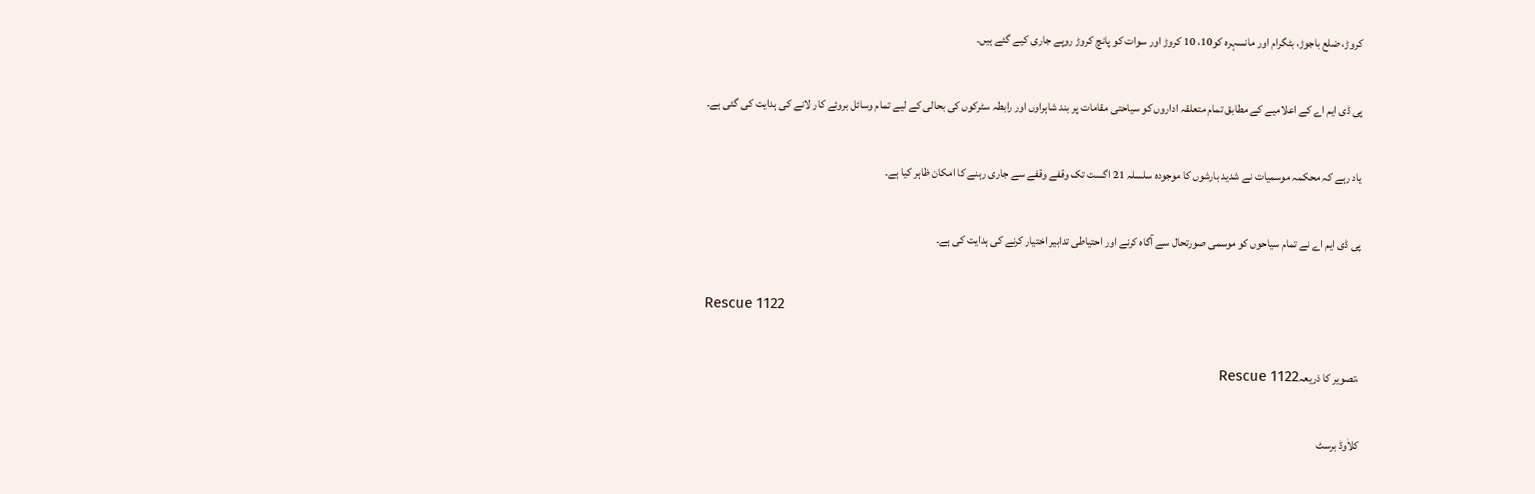کروڑ، ضلع باجوڑ، بٹگرام اور مانسہرہ کو10، 10 کروڑ اور سوات كو پانچ كروڑ روپے جاری کیے گئے ہیں۔

پی ڈی ایم اے کے اعلامیے کے مطابق تمام متعلقہ اداروں کو سیاحتی مقامات پر بند شاہراوں اور رابطہ سٹرکوں کی بحالی کے لیے تمام وسائل بروئے کار لانے کی ہدایت کی گئی ہے۔

یاد رہے کہ محکمہ موسمیات نے شدید بارشوں کا موجودہ سلسلہ 21 اگست تک وقفے وقفے سے جاری رہنے کا امکان ظاہر کیا ہے۔

پی ڈی ایم اے نے تمام سیاحوں کو موسمی صورتحال سے آگاہ کرنے اور احتیاطی تدابیر اختیار کرنے کی ہدایت کی ہے۔

Rescue 1122

،تصویر کا ذریعہRescue 1122

کلاٰوڈ برسٹ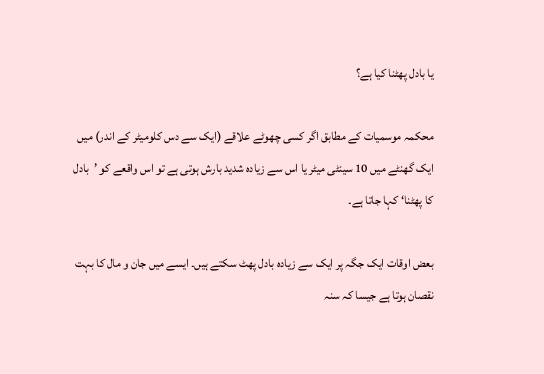یا بادل پھٹنا کیا ہے؟

محکمہ موسمیات کے مطابق اگر کسی چھوٹے علاقے (ایک سے دس کلومیٹر کے اندر) میں ایک گھنٹے میں 10 سینٹی میٹر یا اس سے زیادہ شدید بارش ہوتی ہے تو اس واقعے کو ’بادل کا پھٹنا‘ کہا جاتا ہے۔

بعض اوقات ایک جگہ پر ایک سے زیادہ بادل پھٹ سکتے ہیں۔ ایسے میں جان و مال کا بہت نقصان ہوتا ہے جیسا کہ سنہ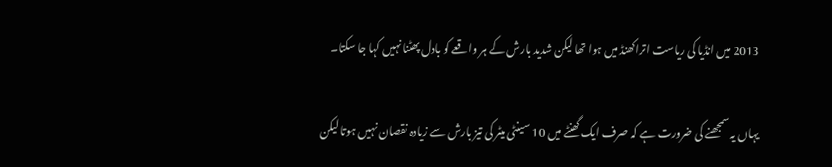2013 میں انڈیا کی ریاست اتراکھنڈ میں ہوا تھا لیکن شدید بارش کے ہر واقعے کو بادل پھٹنا نہیں کہا جا سکتا۔

یہاں یہ سمجھنے کی ضرورت ہے کہ صرف ایک گھنٹے میں 10 سینٹی میٹر کی تیز بارش سے زیادہ نقصان نہیں ہوتا لیکن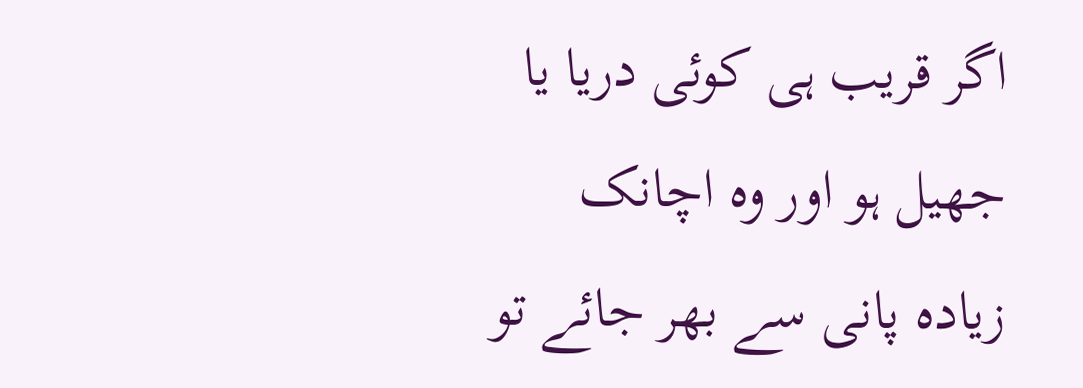اگر قریب ہی کوئی دریا یا جھیل ہو اور وہ اچانک زیادہ پانی سے بھر جائے تو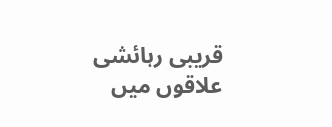قریبی رہائشی علاقوں میں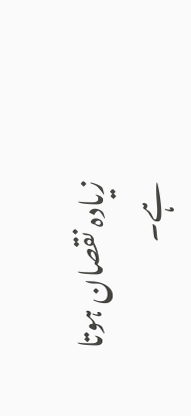زیادہ نقصان ہوتا ہے۔